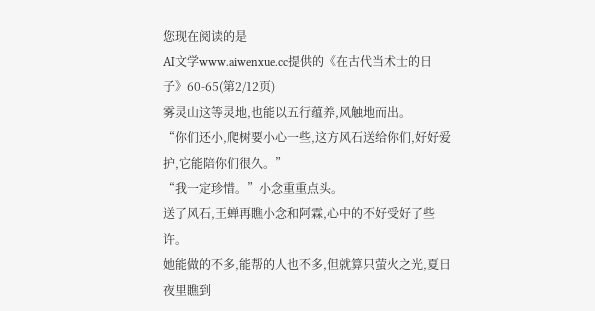您现在阅读的是
AI文学www.aiwenxue.cc提供的《在古代当术士的日子》60-65(第2/12页)
雾灵山这等灵地,也能以五行蕴养,风触地而出。
“你们还小,爬树要小心一些,这方风石送给你们,好好爱护,它能陪你们很久。”
“我一定珍惜。”小念重重点头。
送了风石,王蝉再瞧小念和阿霖,心中的不好受好了些许。
她能做的不多,能帮的人也不多,但就算只萤火之光,夏日夜里瞧到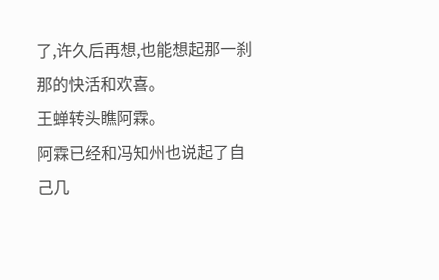了,许久后再想,也能想起那一刹那的快活和欢喜。
王蝉转头瞧阿霖。
阿霖已经和冯知州也说起了自己几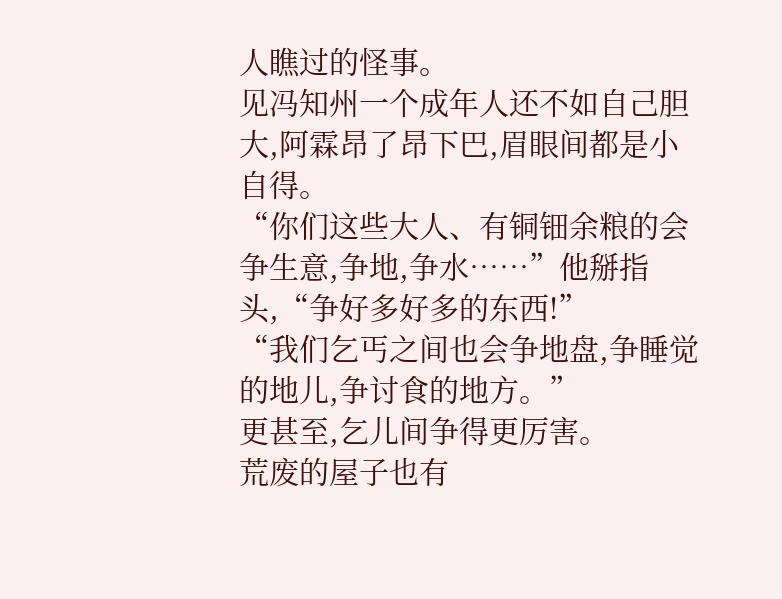人瞧过的怪事。
见冯知州一个成年人还不如自己胆大,阿霖昂了昂下巴,眉眼间都是小自得。
“你们这些大人、有铜钿余粮的会争生意,争地,争水……”他掰指头,“争好多好多的东西!”
“我们乞丐之间也会争地盘,争睡觉的地儿,争讨食的地方。”
更甚至,乞儿间争得更厉害。
荒废的屋子也有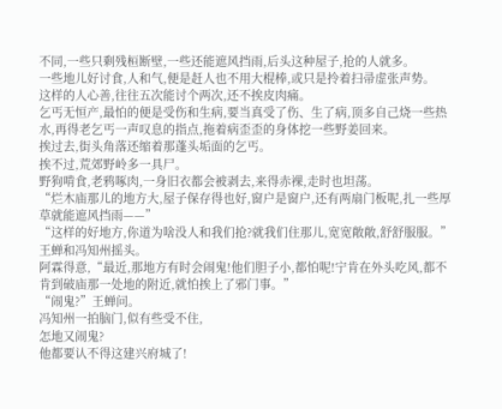不同,一些只剩残桓断壁,一些还能遮风挡雨,后头这种屋子,抢的人就多。
一些地儿好讨食,人和气,便是赶人也不用大棍棒,或只是拎着扫帚虚张声势。
这样的人心善,往往五次能讨个两次,还不挨皮肉痛。
乞丐无恒产,最怕的便是受伤和生病,要当真受了伤、生了病,顶多自己烧一些热水,再得老乞丐一声叹息的指点,拖着病歪歪的身体挖一些野姜回来。
挨过去,街头角落还缩着那蓬头垢面的乞丐。
挨不过,荒郊野岭多一具尸。
野狗啃食,老鸦啄肉,一身旧衣都会被剥去,来得赤裸,走时也坦荡。
“烂木庙那儿的地方大,屋子保存得也好,窗户是窗户,还有两扇门板呢,扎一些厚草就能遮风挡雨——”
“这样的好地方,你道为啥没人和我们抢?就我们住那儿,宽宽敞敞,舒舒服服。”
王蝉和冯知州摇头。
阿霖得意,“最近,那地方有时会闹鬼!他们胆子小,都怕呢!宁肯在外头吃风,都不肯到破庙那一处地的附近,就怕挨上了邪门事。”
“闹鬼?”王蝉问。
冯知州一拍脑门,似有些受不住,
怎地又闹鬼?
他都要认不得这建兴府城了!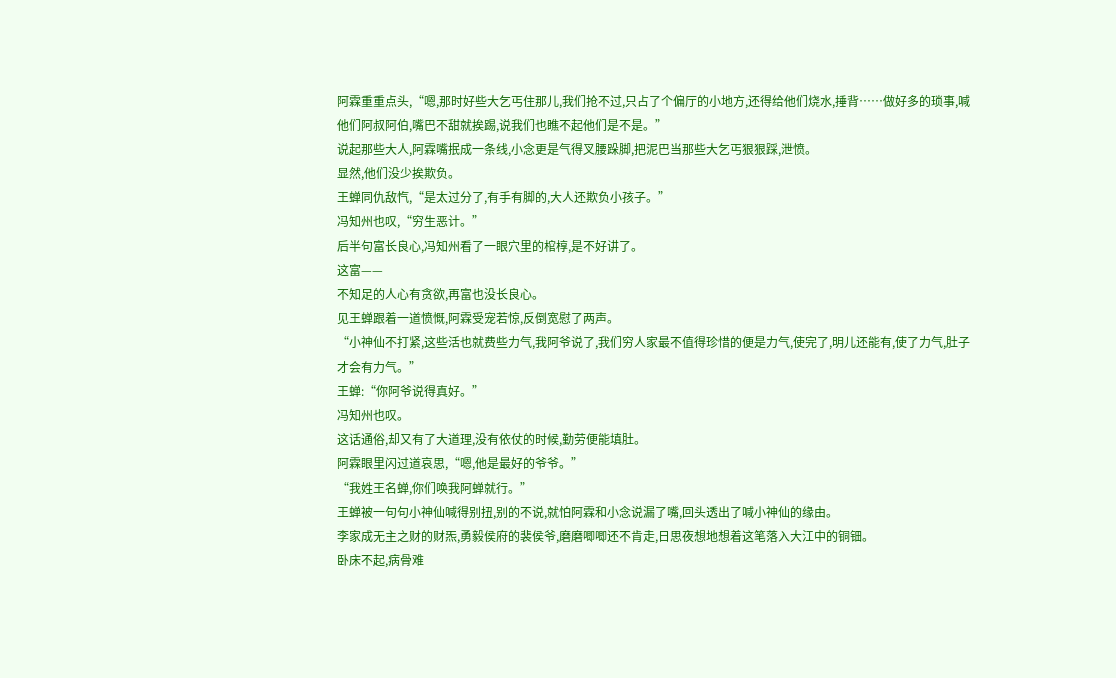阿霖重重点头,“嗯,那时好些大乞丐住那儿,我们抢不过,只占了个偏厅的小地方,还得给他们烧水,捶背……做好多的琐事,喊他们阿叔阿伯,嘴巴不甜就挨踢,说我们也瞧不起他们是不是。”
说起那些大人,阿霖嘴抿成一条线,小念更是气得叉腰跺脚,把泥巴当那些大乞丐狠狠踩,泄愤。
显然,他们没少挨欺负。
王蝉同仇敌忾,“是太过分了,有手有脚的,大人还欺负小孩子。”
冯知州也叹,“穷生恶计。”
后半句富长良心,冯知州看了一眼穴里的棺椁,是不好讲了。
这富——
不知足的人心有贪欲,再富也没长良心。
见王蝉跟着一道愤慨,阿霖受宠若惊,反倒宽慰了两声。
“小神仙不打紧,这些活也就费些力气,我阿爷说了,我们穷人家最不值得珍惜的便是力气,使完了,明儿还能有,使了力气,肚子才会有力气。”
王蝉:“你阿爷说得真好。”
冯知州也叹。
这话通俗,却又有了大道理,没有依仗的时候,勤劳便能填肚。
阿霖眼里闪过道哀思,“嗯,他是最好的爷爷。”
“我姓王名蝉,你们唤我阿蝉就行。”
王蝉被一句句小神仙喊得别扭,别的不说,就怕阿霖和小念说漏了嘴,回头透出了喊小神仙的缘由。
李家成无主之财的财炁,勇毅侯府的裴侯爷,磨磨唧唧还不肯走,日思夜想地想着这笔落入大江中的铜钿。
卧床不起,病骨难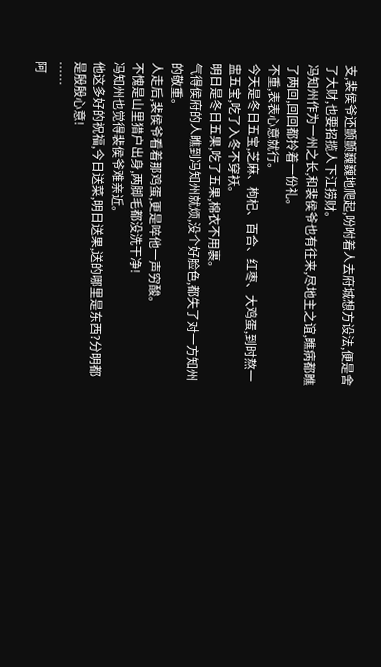支,裴侯爷还颤颤巍巍地爬起,吩咐着人去府城想方设法,便是舍了大财,也要招揽人下江捞财。
冯知州作为一州之长,和裴侯爷也有往来,尽地主之谊,瞧病都瞧了两回,回回都拎着一份礼。
不重,表表心意就行。
今天是冬日五宝,芝麻、枸杞、百合、红枣、大鸡蛋,到时熬一盅五宝,吃了入冬不穿袄。
明日是冬日五果,吃了五果,棉衣不用裹。
气得侯府的人瞧到冯知州就烦,没个好脸色,都失了对一方知州的敬重。
人走后,裴侯爷看着那鸡蛋,更是啐他一声穷酸。
不愧是山里猎户出身,两脚毛都没洗干净!
冯知州也觉得裴侯爷难亲近。
他这多好的祝福,今日送菜,明日送果,送的哪里是东西?分明都是殷殷心意!
……
阿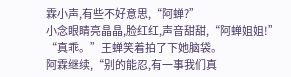霖小声,有些不好意思,“阿蝉?”
小念眼睛亮晶晶,脸红红,声音甜甜,“阿蝉姐姐!”
“真乖。”王蝉笑着拍了下她脑袋。
阿霖继续,“别的能忍,有一事我们真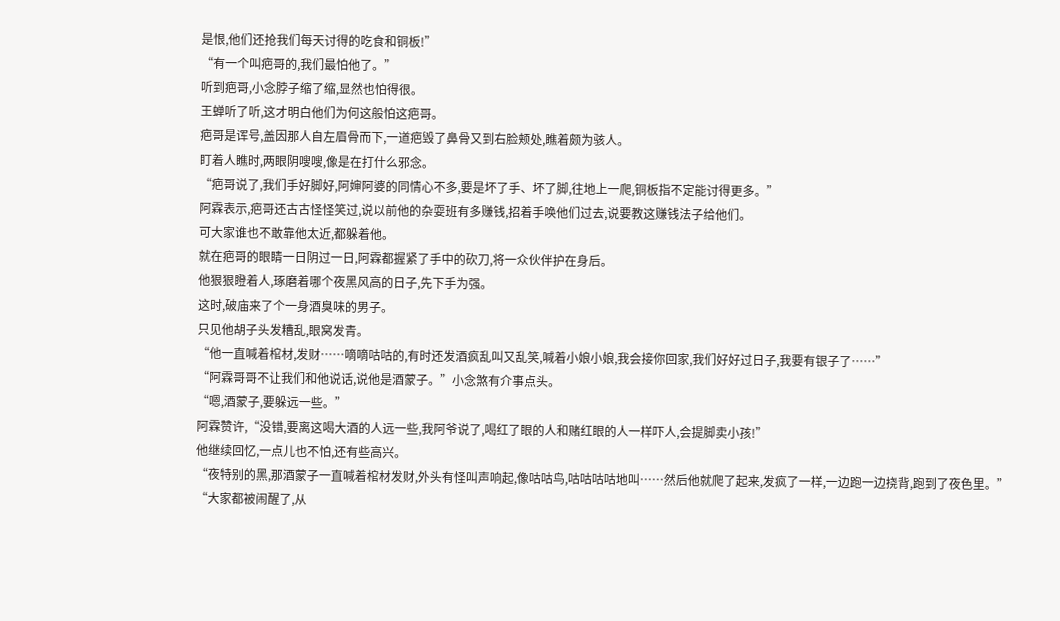是恨,他们还抢我们每天讨得的吃食和铜板!”
“有一个叫疤哥的,我们最怕他了。”
听到疤哥,小念脖子缩了缩,显然也怕得很。
王蝉听了听,这才明白他们为何这般怕这疤哥。
疤哥是诨号,盖因那人自左眉骨而下,一道疤毁了鼻骨又到右脸颊处,瞧着颇为骇人。
盯着人瞧时,两眼阴嗖嗖,像是在打什么邪念。
“疤哥说了,我们手好脚好,阿婶阿婆的同情心不多,要是坏了手、坏了脚,往地上一爬,铜板指不定能讨得更多。”
阿霖表示,疤哥还古古怪怪笑过,说以前他的杂耍班有多赚钱,招着手唤他们过去,说要教这赚钱法子给他们。
可大家谁也不敢靠他太近,都躲着他。
就在疤哥的眼睛一日阴过一日,阿霖都握紧了手中的砍刀,将一众伙伴护在身后。
他狠狠瞪着人,琢磨着哪个夜黑风高的日子,先下手为强。
这时,破庙来了个一身酒臭味的男子。
只见他胡子头发糟乱,眼窝发青。
“他一直喊着棺材,发财……嘀嘀咕咕的,有时还发酒疯乱叫又乱笑,喊着小娘小娘,我会接你回家,我们好好过日子,我要有银子了……”
“阿霖哥哥不让我们和他说话,说他是酒蒙子。”小念煞有介事点头。
“嗯,酒蒙子,要躲远一些。”
阿霖赞许,“没错,要离这喝大酒的人远一些,我阿爷说了,喝红了眼的人和赌红眼的人一样吓人,会提脚卖小孩!”
他继续回忆,一点儿也不怕,还有些高兴。
“夜特别的黑,那酒蒙子一直喊着棺材发财,外头有怪叫声响起,像咕咕鸟,咕咕咕咕地叫……然后他就爬了起来,发疯了一样,一边跑一边挠背,跑到了夜色里。”
“大家都被闹醒了,从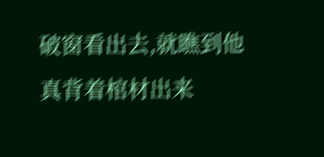破窗看出去,就瞧到他真背着棺材出来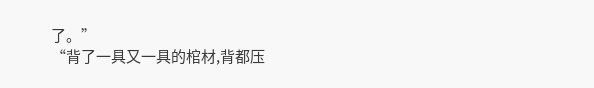了。”
“背了一具又一具的棺材,背都压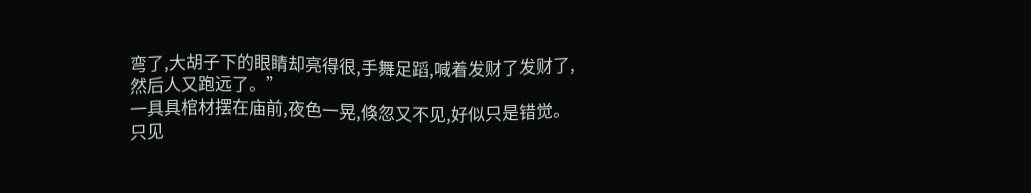弯了,大胡子下的眼睛却亮得很,手舞足蹈,喊着发财了发财了,然后人又跑远了。”
一具具棺材摆在庙前,夜色一晃,倏忽又不见,好似只是错觉。
只见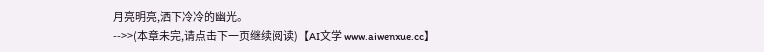月亮明亮,洒下冷冷的幽光。
-->>(本章未完,请点击下一页继续阅读)【AI文学 www.aiwenxue.cc】